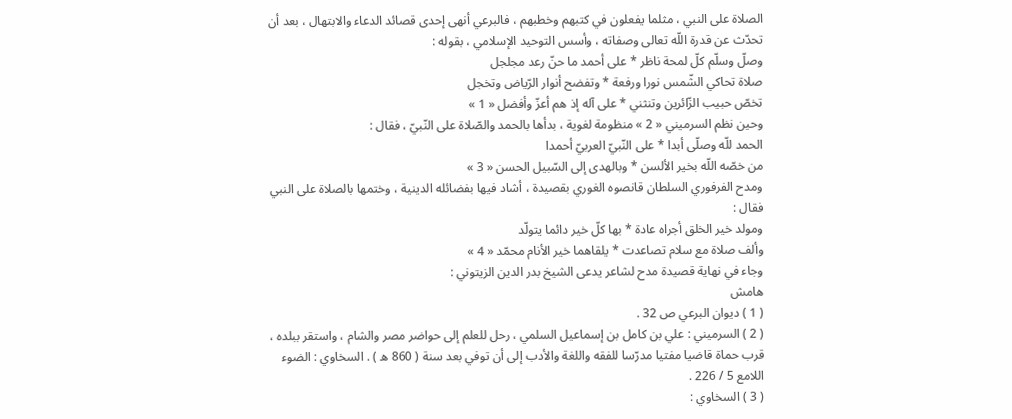الصلاة على النبي ، مثلما يفعلون في كتبهم وخطبهم ، فالبرعي أنهى إحدى قصائد الدعاء والابتهال ، بعد أن تحدّث عن قدرة اللّه تعالى وصفاته ، وأسس التوحيد الإسلامي ، بقوله :
وصلّ وسلّم كلّ لمحة ناظر * على أحمد ما حنّ رعد مجلجل
صلاة تحاكي الشّمس نورا ورفعة * وتفضح أنوار الرّياض وتخجل
تخصّ حبيب الزّائرين وتنثني * على آله إذ هم أعزّ وأفضل « 1 »
وحين نظم السرميني « 2 » منظومة لغوية ، بدأها بالحمد والصّلاة على النّبيّ ، فقال :
الحمد للّه وصلّى أبدا * على النّبيّ العربيّ أحمدا
من خصّه اللّه بخير الألسن * وبالهدى إلى السّبيل الحسن « 3 »
ومدح الفرفوري السلطان قانصوه الغوري بقصيدة ، أشاد فيها بفضائله الدينية ، وختمها بالصلاة على النبي فقال :
ومولد خير الخلق أجراه عادة * بها كلّ خير دائما يتولّد
وألف صلاة مع سلام تصاعدت * يلقاهما خير الأنام محمّد « 4 »
وجاء في نهاية قصيدة مدح لشاعر يدعى الشيخ بدر الدين الزيتوني :
هامش
( 1 ) ديوان البرعي ص 32 .
( 2 ) السرميني : علي بن كامل بن إسماعيل السلمي ، رحل للعلم إلى حواضر مصر والشام ، واستقر ببلده ، قرب حماة قاضيا مفتيا مدرّسا للفقه واللغة والأدب إلى أن توفي بعد سنة ( 860 ه ) . السخاوي : الضوء اللامع 5 / 226 .
( 3 ) السخاوي :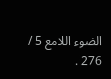الضوء اللامع 5 / 276 .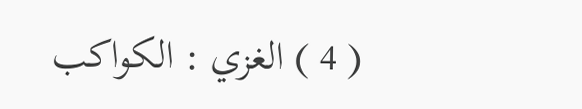( 4 ) الغزي : الكواكب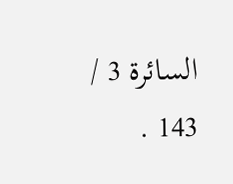السائرة 3 / 143 .